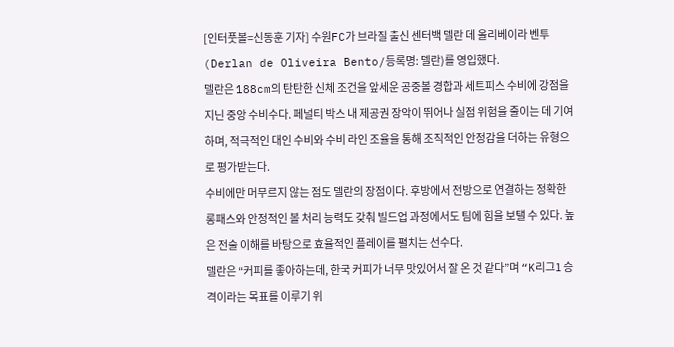[인터풋볼=신동훈 기자] 수원FC가 브라질 출신 센터백 델란 데 올리베이라 벤투(Derlan de Oliveira Bento/등록명: 델란)를 영입했다.
델란은 188cm의 탄탄한 신체 조건을 앞세운 공중볼 경합과 세트피스 수비에 강점을 지닌 중앙 수비수다. 페널티 박스 내 제공권 장악이 뛰어나 실점 위험을 줄이는 데 기여하며, 적극적인 대인 수비와 수비 라인 조율을 통해 조직적인 안정감을 더하는 유형으로 평가받는다.
수비에만 머무르지 않는 점도 델란의 장점이다. 후방에서 전방으로 연결하는 정확한 롱패스와 안정적인 볼 처리 능력도 갖춰 빌드업 과정에서도 팀에 힘을 보탤 수 있다. 높은 전술 이해를 바탕으로 효율적인 플레이를 펼치는 선수다.
델란은 “커피를 좋아하는데, 한국 커피가 너무 맛있어서 잘 온 것 같다”며 “K리그1 승격이라는 목표를 이루기 위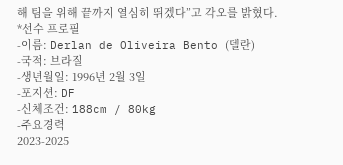해 팀을 위해 끝까지 열심히 뛰겠다”고 각오를 밝혔다.
*선수 프로필
-이름: Derlan de Oliveira Bento (델란)
-국적: 브라질
-생년월일: 1996년 2월 3일
-포지션: DF
-신체조건: 188cm / 80kg
-주요경력
2023-2025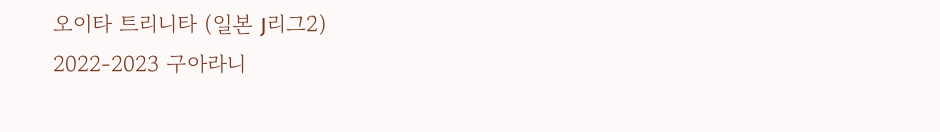오이타 트리니타 (일본 J리그2)
2022-2023 구아라니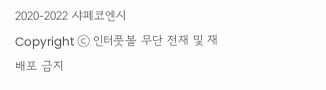2020-2022 샤페코엔시
Copyright ⓒ 인터풋볼 무단 전재 및 재배포 금지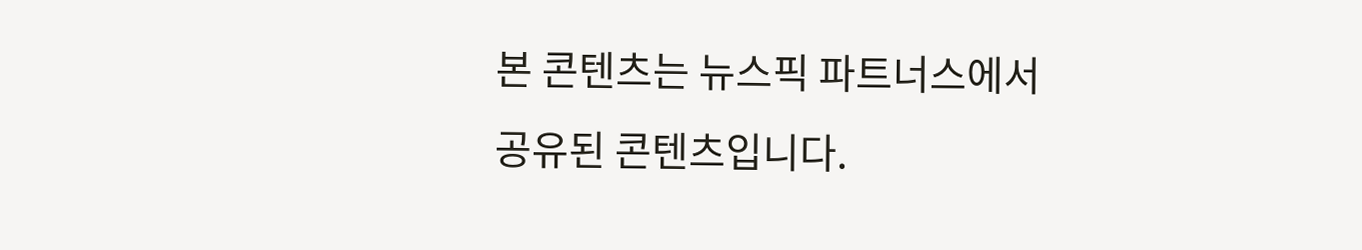본 콘텐츠는 뉴스픽 파트너스에서 공유된 콘텐츠입니다.